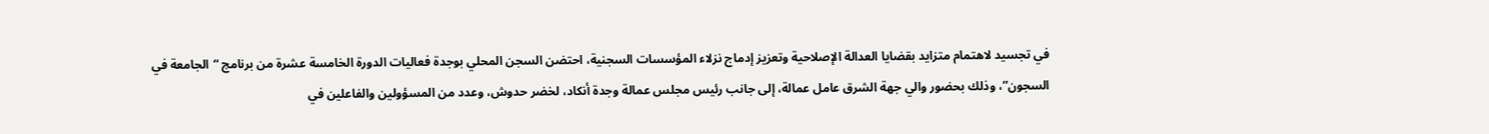في تجسيد لاهتمام متزايد بقضايا العدالة الإصلاحية وتعزيز إدماج نزلاء المؤسسات السجنية، احتضن السجن المحلي بوجدة فعاليات الدورة الخامسة عشرة من برنامج “الجامعة في السجون”، وذلك بحضور والي جهة الشرق عامل عمالة، إلى جانب رئيس مجلس عمالة وجدة أنكاد، لخضر حدوش، وعدد من المسؤولين والفاعلين في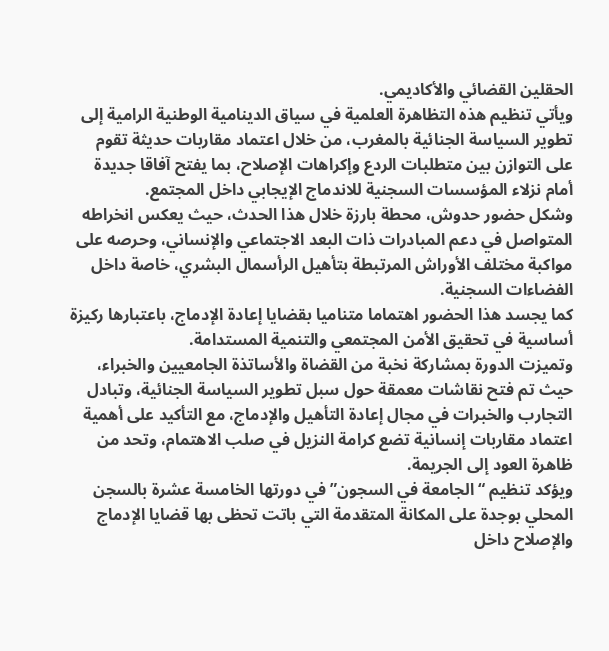الحقلين القضائي والأكاديمي.
ويأتي تنظيم هذه التظاهرة العلمية في سياق الدينامية الوطنية الرامية إلى تطوير السياسة الجنائية بالمغرب، من خلال اعتماد مقاربات حديثة تقوم على التوازن بين متطلبات الردع وإكراهات الإصلاح، بما يفتح آفاقا جديدة أمام نزلاء المؤسسات السجنية للاندماج الإيجابي داخل المجتمع.
وشكل حضور حدوش، محطة بارزة خلال هذا الحدث، حيث يعكس انخراطه المتواصل في دعم المبادرات ذات البعد الاجتماعي والإنساني، وحرصه على مواكبة مختلف الأوراش المرتبطة بتأهيل الرأسمال البشري، خاصة داخل الفضاءات السجنية.
كما يجسد هذا الحضور اهتماما متناميا بقضايا إعادة الإدماج، باعتبارها ركيزة أساسية في تحقيق الأمن المجتمعي والتنمية المستدامة.
وتميزت الدورة بمشاركة نخبة من القضاة والأساتذة الجامعيين والخبراء، حيث تم فتح نقاشات معمقة حول سبل تطوير السياسة الجنائية، وتبادل التجارب والخبرات في مجال إعادة التأهيل والإدماج، مع التأكيد على أهمية اعتماد مقاربات إنسانية تضع كرامة النزيل في صلب الاهتمام، وتحد من ظاهرة العود إلى الجريمة.
ويؤكد تنظيم “الجامعة في السجون” في دورتها الخامسة عشرة بالسجن المحلي بوجدة على المكانة المتقدمة التي باتت تحظى بها قضايا الإدماج والإصلاح داخل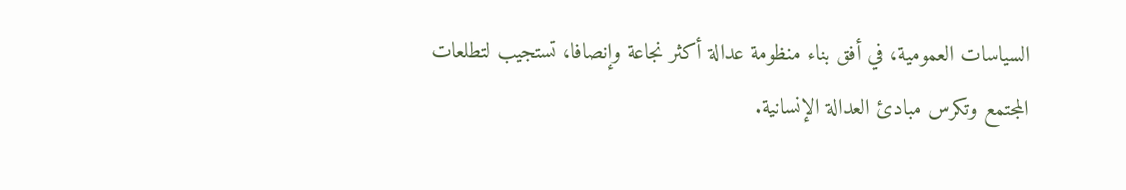السياسات العمومية، في أفق بناء منظومة عدالة أكثر نجاعة وإنصافا، تستجيب لتطلعات المجتمع وتكرس مبادئ العدالة الإنسانية.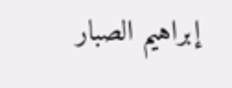إبراهيم الصبار